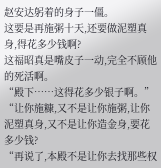赵安达躬着的身子一僵。
这要是再施粥十天,还要做泥塑真身,得花多少钱啊?
这福昭真是嘴皮子一动,完全不顾他的死活啊。
“殿下……这得花多少银子啊。”
“让你施糠,又不是让你施粥,让你泥塑真身,又不是让你造金身,要花多少钱?
“再说了,本殿不是让你去找那些权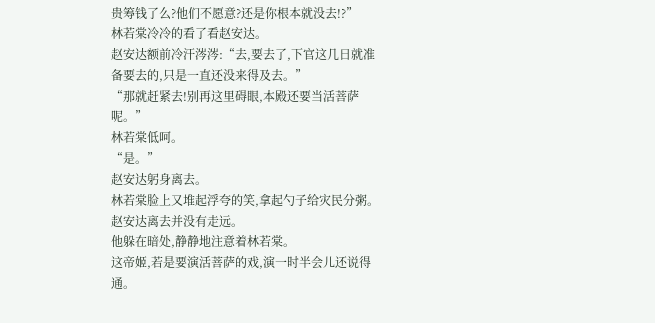贵筹钱了么?他们不愿意?还是你根本就没去!?”
林若棠冷冷的看了看赵安达。
赵安达额前冷汗涔涔:“去,要去了,下官这几日就准备要去的,只是一直还没来得及去。”
“那就赶紧去!别再这里碍眼,本殿还要当活菩萨呢。”
林若棠低呵。
“是。”
赵安达躬身离去。
林若棠脸上又堆起浮夸的笑,拿起勺子给灾民分粥。
赵安达离去并没有走远。
他躲在暗处,静静地注意着林若棠。
这帝姬,若是要演活菩萨的戏,演一时半会儿还说得通。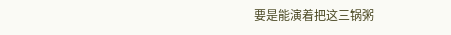要是能演着把这三锅粥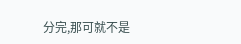分完,那可就不是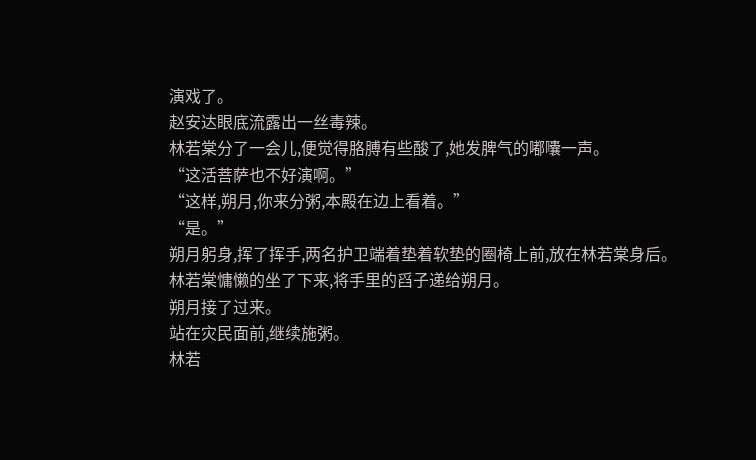演戏了。
赵安达眼底流露出一丝毒辣。
林若棠分了一会儿,便觉得胳膊有些酸了,她发脾气的嘟囔一声。
“这活菩萨也不好演啊。”
“这样,朔月,你来分粥,本殿在边上看着。”
“是。”
朔月躬身,挥了挥手,两名护卫端着垫着软垫的圈椅上前,放在林若棠身后。
林若棠慵懒的坐了下来,将手里的舀子递给朔月。
朔月接了过来。
站在灾民面前,继续施粥。
林若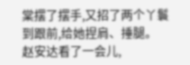棠摆了摆手,又招了两个丫鬟到跟前,给她捏肩、捶腿。
赵安达看了一会儿,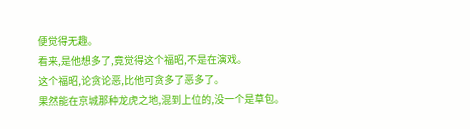便觉得无趣。
看来,是他想多了,竟觉得这个福昭,不是在演戏。
这个福昭,论贪论恶,比他可贪多了恶多了。
果然能在京城那种龙虎之地,混到上位的,没一个是草包。